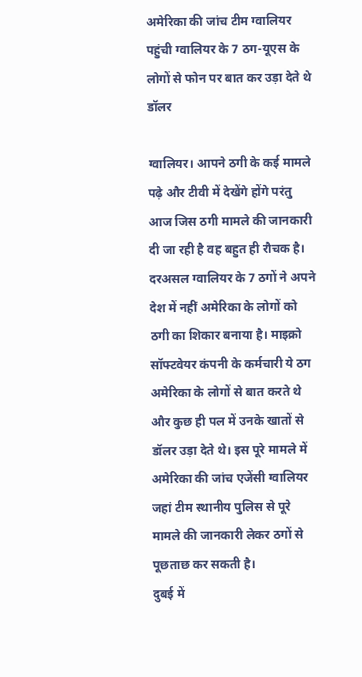अमेरिका की जांच टीम ग्वालियर पहुंची ग्वालियर के 7 ठग-यूएस के लोगों से फोन पर बात कर उड़ा देते थे डॉलर

ग्वालियर। आपने ठगी के कई मामले पढ़े और टीवी में देखेंगे होंगे परंतु आज जिस ठगी मामले की जानकारी दी जा रही है वह बहुत ही रौचक है। दरअसल ग्वालियर के 7 ठगों ने अपने देश में नहीं अमेरिका के लोगों को ठगी का शिकार बनाया है। माइक्रो सॉफ्टवेयर कंपनी के कर्मचारी ये ठग अमेरिका के लोगों से बात करते थे और कुछ ही पल में उनके खातों से डॉलर उड़ा देते थे। इस पूरे मामले में अमेरिका की जांच एजेंसी ग्वालियर जहां टीम स्थानीय पुलिस से पूरे मामले की जानकारी लेकर ठगों से पूछताछ कर सकती है।
दुबई में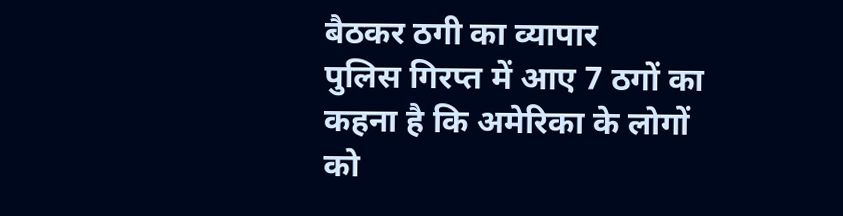बैठकर ठगी का व्यापार
पुलिस गिरप्त में आए 7 ठगों का कहना है कि अमेरिका के लोगों को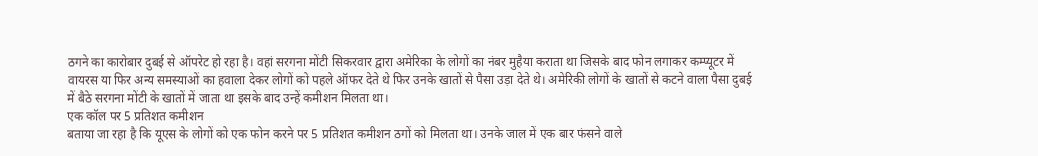ठगने का कारोबार दुबई से ऑपरेट हो रहा है। वहां सरगना मोंटी सिकरवार द्वारा अमेरिका के लोगों का नंबर मुहैया कराता था जिसके बाद फोन लगाकर कम्प्यूटर में वायरस या फिर अन्य समस्याओं का हवाला देकर लोगों को पहले ऑफर देते थे फिर उनके खातों से पैसा उड़ा देते थे। अमेरिकी लोगों के खातों से कटने वाला पैसा दुबई में बैठे सरगना मोंटी के खातों में जाता था इसके बाद उन्हें कमीशन मिलता था।
एक कॉल पर 5 प्रतिशत कमीशन
बताया जा रहा है कि यूएस के लोगों को एक फोन करने पर 5 प्रतिशत कमीशन ठगों को मिलता था। उनके जाल में एक बार फंसने वाले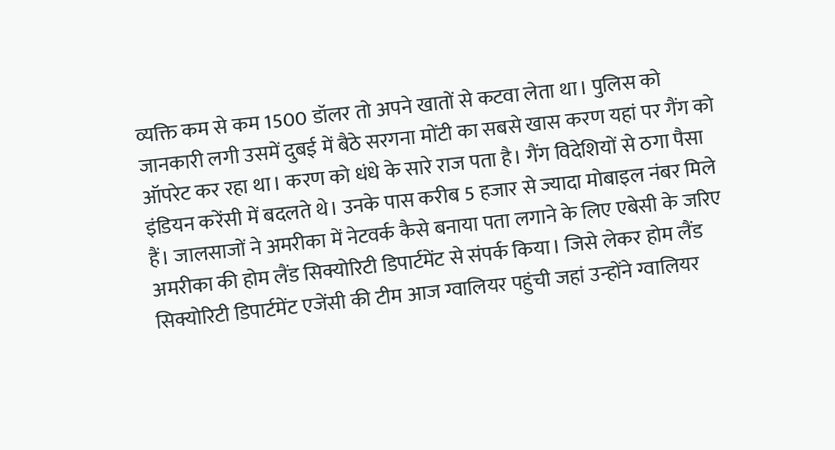व्यक्ति कम से कम 1500 डॉलर तो अपने खातों से कटवा लेता था। पुलिस को जानकारी लगी उसमें दुबई में बैठे सरगना मोंटी का सबसे खास करण यहां पर गैंग को ऑपरेट कर रहा था। करण को धंधे के सारे राज पता है। गैंग विदेशियों से ठगा पैसा इंडियन करेंसी में बदलते थे। उनके पास करीब 5 हजार से ज्यादा मोबाइल नंबर मिले हैं। जालसाजों ने अमरीका में नेटवर्क कैसे बनाया पता लगाने के लिए एबेसी के जरिए अमरीका की होम लैंड सिक्योरिटी डिपार्टमेंट से संपर्क किया। जिसे लेकर होम लैंड सिक्योरिटी डिपार्टमेंट एजेंसी की टीम आज ग्वालियर पहुंची जहां उन्होंने ग्वालियर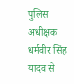पुलिस अधीक्षक धर्मवीर सिंह यादव से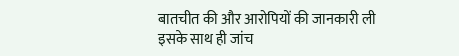बातचीत की और आरोपियों की जानकारी ली इसके साथ ही जांच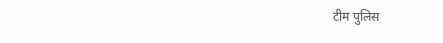टीम पुलिस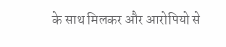के साथ मिलकर और आरोपियो से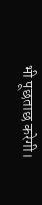भी पूछताछ करेगी।